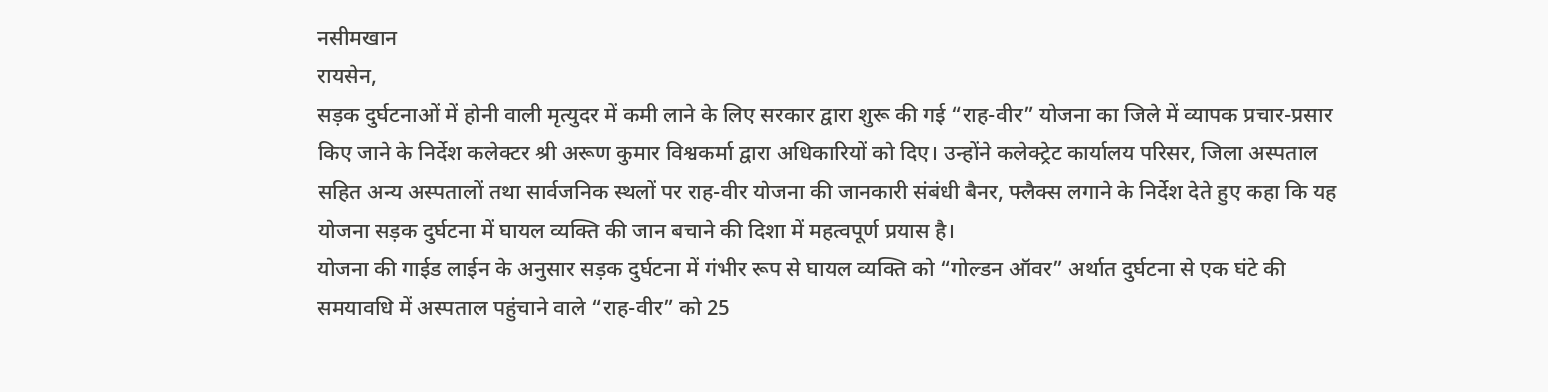नसीमखान
रायसेन,
सड़क दुर्घटनाओं में होनी वाली मृत्युदर में कमी लाने के लिए सरकार द्वारा शुरू की गई “राह-वीर” योजना का जिले में व्यापक प्रचार-प्रसार किए जाने के निर्देश कलेक्टर श्री अरूण कुमार विश्वकर्मा द्वारा अधिकारियों को दिए। उन्होंने कलेक्ट्रेट कार्यालय परिसर, जिला अस्पताल सहित अन्य अस्पतालों तथा सार्वजनिक स्थलों पर राह-वीर योजना की जानकारी संबंधी बैनर, फ्लैक्स लगाने के निर्देश देते हुए कहा कि यह योजना सड़क दुर्घटना में घायल व्यक्ति की जान बचाने की दिशा में महत्वपूर्ण प्रयास है।
योजना की गाईड लाईन के अनुसार सड़क दुर्घटना में गंभीर रूप से घायल व्यक्ति को “गोल्डन ऑवर” अर्थात दुर्घटना से एक घंटे की समयावधि में अस्पताल पहुंचाने वाले “राह-वीर” को 25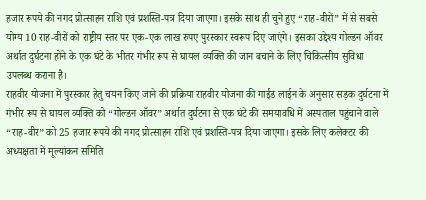हजार रूपये की नगद प्रोत्साहन राशि एवं प्रशस्ति-पत्र दिया जाएगा। इसके साथ ही चुने हुए “राह-वीरों” में से सबसे योग्य 10 राह-वीरों को राष्ट्रीय स्तर पर एक-एक लाख रुपए पुरस्कार स्वरूप दिए जाएंगे। इसका उद्देश्य गोल्डन ऑवर अर्थात दुर्घटना होने के एक घंटे के भीतर गंभीर रूप से घायल व्यक्ति की जान बचाने के लिए चिकित्सीय सुविधा उपलब्ध कराना है।
राहवीर योजना में पुरस्कार हेतु चयन किए जाने की प्रक्रिया राहवीर योजना की गाईड लाईन के अनुसार सड़क दुर्घटना में गंभीर रूप से घायल व्यक्ति को “गोल्डन ऑवर” अर्थात दुर्घटना से एक घंटे की समयावधि में अस्पताल पहुंचाने वाले “राह-वीर” को 25 हजार रूपये की नगद प्रोत्साहन राशि एवं प्रशस्ति-पत्र दिया जाएगा। इसके लिए कलेक्टर की अध्यक्षता में मूल्यांकन समिति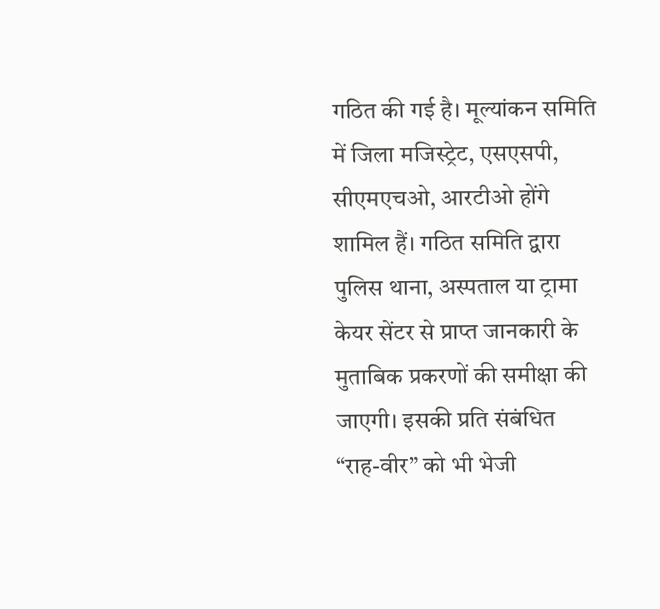गठित की गई है। मूल्यांकन समिति में जिला मजिस्ट्रेट, एसएसपी, सीएमएचओ, आरटीओ होंगे शामिल हैं। गठित समिति द्वारा पुलिस थाना, अस्पताल या ट्रामा केयर सेंटर से प्राप्त जानकारी के मुताबिक प्रकरणों की समीक्षा की जाएगी। इसकी प्रति संबंधित “राह-वीर” को भी भेजी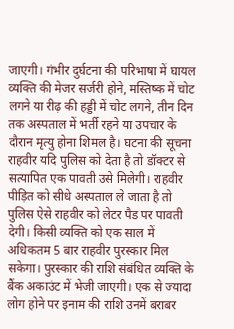जाएगी। गंभीर दुर्घटना की परिभाषा में घायल व्यक्ति की मेजर सर्जरी होने, मस्तिष्क में चोट लगने या रीढ़ की हड्डी में चोट लगने, तीन दिन तक अस्पताल में भर्ती रहने या उपचार के दौरान मृत्यु होना शिमल है। घटना की सूचना राहवीर यदि पुलिस को देता है तो डॉक्टर से सत्यापित एक पावती उसे मिलेगी। राहवीर पीड़ित को सीधे अस्पताल ले जाता है तो पुलिस ऐसे राहवीर को लेटर पैड पर पावती देगी। किसी व्यक्ति को एक साल में अधिकतम 5 बार राहवीर पुरस्कार मिल सकेगा। पुरस्कार की राशि संबंधित व्यक्ति के बैंक अकाउंट में भेजी जाएगी। एक से ज्यादा लोग होने पर इनाम की राशि उनमें बराबर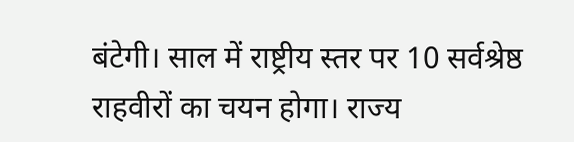बंटेगी। साल में राष्ट्रीय स्तर पर 10 सर्वश्रेष्ठ राहवीरों का चयन होगा। राज्य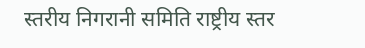स्तरीय निगरानी समिति राष्ट्रीय स्तर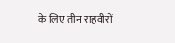के लिए तीन राहवीरों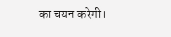का चयन करेगी।